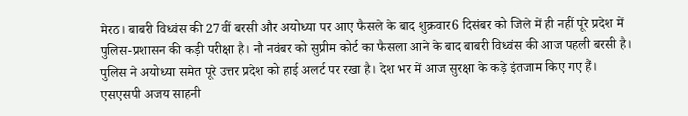मेरठ। बाबरी विध्वंस की 27वीं बरसी और अयोध्या पर आए फैसले के बाद शुक्रवार6 दिसंबर को जिले में ही नहीं पूरे प्रदेश में पुलिस-प्रशासन की कड़ी परीक्षा है। नौ नवंबर को सुप्रीम कोर्ट का फैसला आने के बाद बाबरी विध्वंस की आज पहली बरसी है। पुलिस ने अयोध्या समेत पूरे उत्तर प्रदेश को हाई अलर्ट पर रखा है। देश भर में आज सुरक्षा के कड़े इंतजाम किए गए हैं। एसएसपी अजय साहनी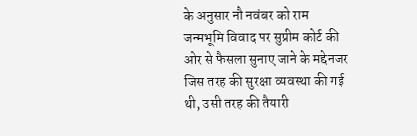के अनुसार नौ नवंबर को राम जन्मभूमि विवाद पर सुप्रीम कोर्ट की ओर से फैसला सुनाए जाने के मद्देनजर जिस तरह की सुरक्षा व्यवस्था की गई थी, उसी तरह की तैयारी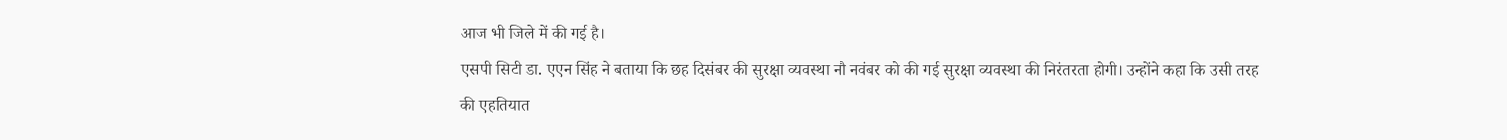आज भी जिले में की गई है।
एसपी सिटी डा. एएन सिंह ने बताया कि छह दिसंबर की सुरक्षा व्यवस्था नौ नवंबर को की गई सुरक्षा व्यवस्था की निरंतरता होगी। उन्होंने कहा कि उसी तरह की एहतियात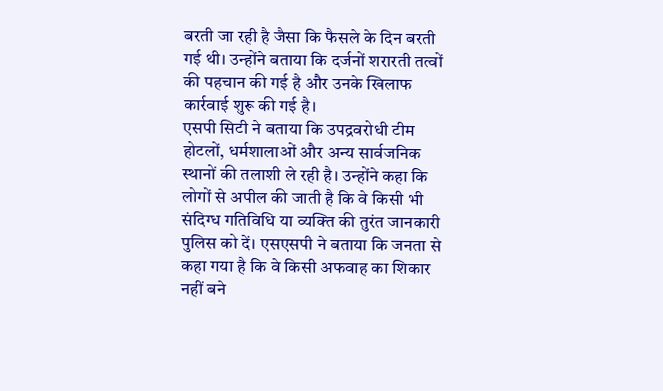बरती जा रही है जैसा कि फैसले के दिन बरती गई थी। उन्होंने बताया कि दर्जनों शरारती तत्वों की पहचान की गई है और उनके खिलाफ कार्रवाई शुरू की गई है।
एसपी सिटी ने बताया कि उपद्रवरोधी टीम होटलों, धर्मशालाओं और अन्य सार्वजनिक स्थानों की तलाशी ले रही है। उन्होंने कहा कि लोगों से अपील की जाती है कि वे किसी भी संदिग्ध गतिविधि या व्यक्ति की तुरंत जानकारी पुलिस को दें। एसएसपी ने बताया कि जनता से कहा गया है कि वे किसी अफवाह का शिकार नहीं बने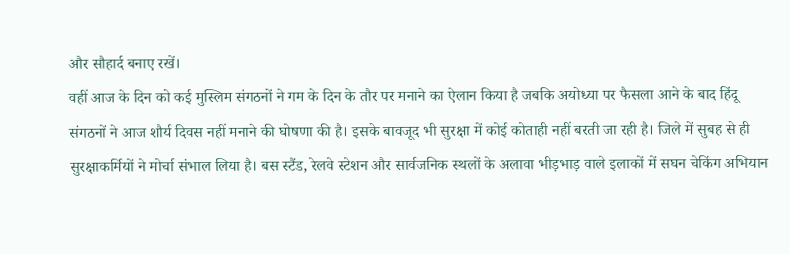और सौहार्द बनाए रखें।
वहीं आज के दिन को कई मुस्लिम संगठनों ने गम के दिन के तौर पर मनाने का ऐलान किया है जबकि अयोध्या पर फैसला आने के बाद हिंदू संगठनों ने आज शौर्य दिवस नहीं मनाने की घोषणा की है। इसके बावजूद भी सुरक्षा में कोई कोताही नहीं बरती जा रही है। जिले में सुबह से ही सुरक्षाकर्मियों ने मोर्चा संभाल लिया है। बस स्टैंड, रेलवे स्टेशन और सार्वजनिक स्थलों के अलावा भीड़भाड़ वाले इलाकों में सघन चेकिंग अभियान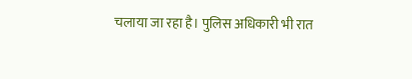चलाया जा रहा है। पुलिस अधिकारी भी रात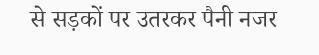से सड़कों पर उतरकर पैनी नजर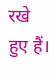रखे हुए हैं।